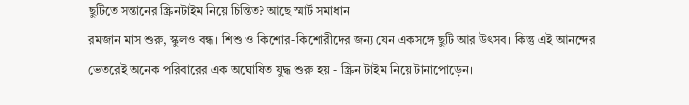ছুটিতে সন্তানের স্ক্রিনটাইম নিয়ে চিন্তিত? আছে স্মার্ট সমাধান
রমজান মাস শুরু, স্কুলও বন্ধ। শিশু ও কিশোর-কিশোরীদের জন্য যেন একসঙ্গে ছুটি আর উৎসব। কিন্তু এই আনন্দের ভেতরেই অনেক পরিবারের এক অঘোষিত যুদ্ধ শুরু হয় - স্ক্রিন টাইম নিয়ে টানাপোড়েন।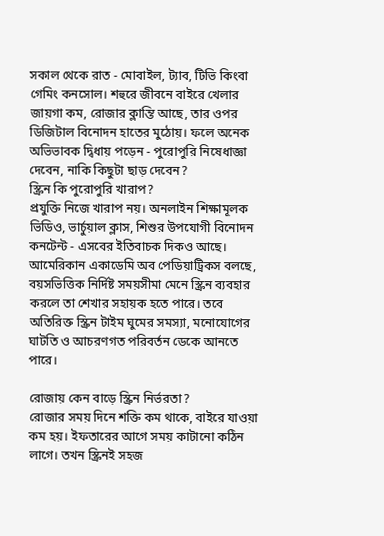সকাল থেকে রাত - মোবাইল, ট্যাব, টিভি কিংবা গেমিং কনসোল। শহুরে জীবনে বাইরে খেলার জায়গা কম, রোজার ক্লান্তি আছে, তার ওপর ডিজিটাল বিনোদন হাতের মুঠোয়। ফলে অনেক অভিভাবক দ্বিধায় পড়েন - পুরোপুরি নিষেধাজ্ঞা দেবেন, নাকি কিছুটা ছাড় দেবেন?
স্ক্রিন কি পুরোপুরি খারাপ?
প্রযুক্তি নিজে খারাপ নয়। অনলাইন শিক্ষামূলক ভিডিও, ভার্চুয়াল ক্লাস, শিশুর উপযোগী বিনোদন কনটেন্ট - এসবের ইতিবাচক দিকও আছে।
আমেরিকান একাডেমি অব পেডিয়াট্রিকস বলছে, বয়সভিত্তিক নির্দিষ্ট সময়সীমা মেনে স্ক্রিন ব্যবহার করলে তা শেখার সহায়ক হতে পারে। তবে অতিরিক্ত স্ক্রিন টাইম ঘুমের সমস্যা, মনোযোগের ঘাটতি ও আচরণগত পরিবর্তন ডেকে আনতে পারে।

রোজায় কেন বাড়ে স্ক্রিন নির্ভরতা?
রোজার সময় দিনে শক্তি কম থাকে, বাইরে যাওয়া কম হয়। ইফতারের আগে সময় কাটানো কঠিন লাগে। তখন স্ক্রিনই সহজ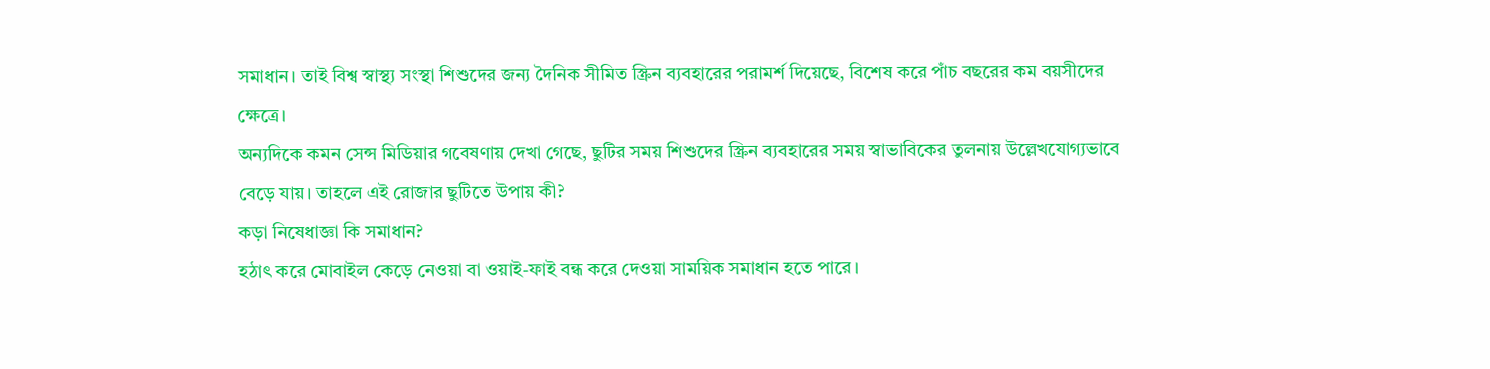সমাধান। তাই বিশ্ব স্বাস্থ্য সংস্থা শিশুদের জন্য দৈনিক সীমিত স্ক্রিন ব্যবহারের পরামর্শ দিয়েছে, বিশেষ করে পাঁচ বছরের কম বয়সীদের ক্ষেত্রে।
অন্যদিকে কমন সেন্স মিডিয়ার গবেষণায় দেখা গেছে, ছুটির সময় শিশুদের স্ক্রিন ব্যবহারের সময় স্বাভাবিকের তুলনায় উল্লেখযোগ্যভাবে বেড়ে যায়। তাহলে এই রোজার ছুটিতে উপায় কী?
কড়া নিষেধাজ্ঞা কি সমাধান?
হঠাৎ করে মোবাইল কেড়ে নেওয়া বা ওয়াই-ফাই বন্ধ করে দেওয়া সাময়িক সমাধান হতে পারে।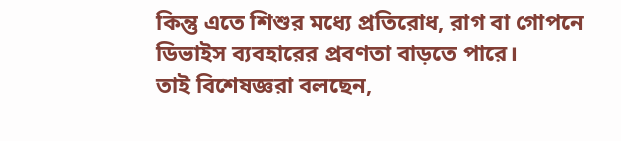কিন্তু এতে শিশুর মধ্যে প্রতিরোধ, রাগ বা গোপনে ডিভাইস ব্যবহারের প্রবণতা বাড়তে পারে।
তাই বিশেষজ্ঞরা বলছেন,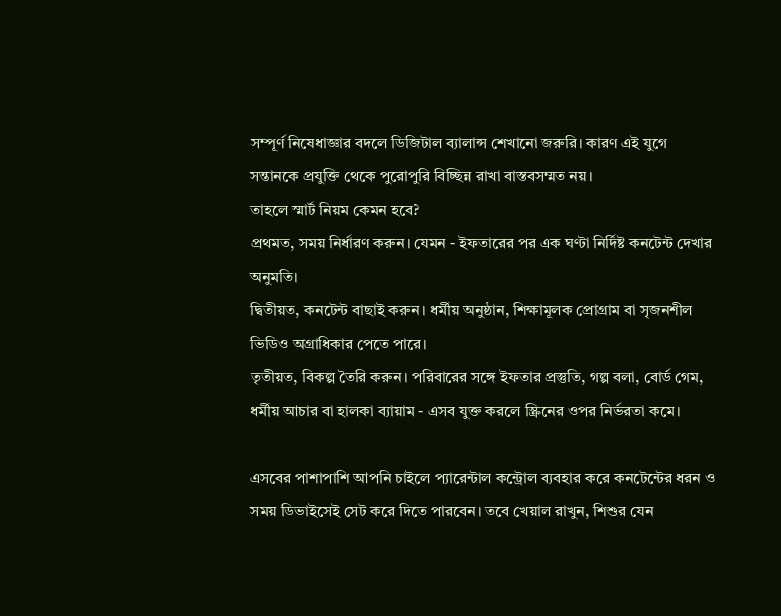সম্পূর্ণ নিষেধাজ্ঞার বদলে ডিজিটাল ব্যালান্স শেখানো জরুরি। কারণ এই যুগে সন্তানকে প্রযুক্তি থেকে পুরোপুরি বিচ্ছিন্ন রাখা বাস্তবসম্মত নয়।
তাহলে স্মার্ট নিয়ম কেমন হবে?
প্রথমত, সময় নির্ধারণ করুন। যেমন - ইফতারের পর এক ঘণ্টা নির্দিষ্ট কনটেন্ট দেখার অনুমতি।
দ্বিতীয়ত, কনটেন্ট বাছাই করুন। ধর্মীয় অনুষ্ঠান, শিক্ষামূলক প্রোগ্রাম বা সৃজনশীল ভিডিও অগ্রাধিকার পেতে পারে।
তৃতীয়ত, বিকল্প তৈরি করুন। পরিবারের সঙ্গে ইফতার প্রস্তুতি, গল্প বলা, বোর্ড গেম, ধর্মীয় আচার বা হালকা ব্যায়াম - এসব যুক্ত করলে স্ক্রিনের ওপর নির্ভরতা কমে।

এসবের পাশাপাশি আপনি চাইলে প্যারেন্টাল কন্ট্রোল ব্যবহার করে কনটেন্টের ধরন ও সময় ডিভাইসেই সেট করে দিতে পারবেন। তবে খেয়াল রাখুন, শিশুর যেন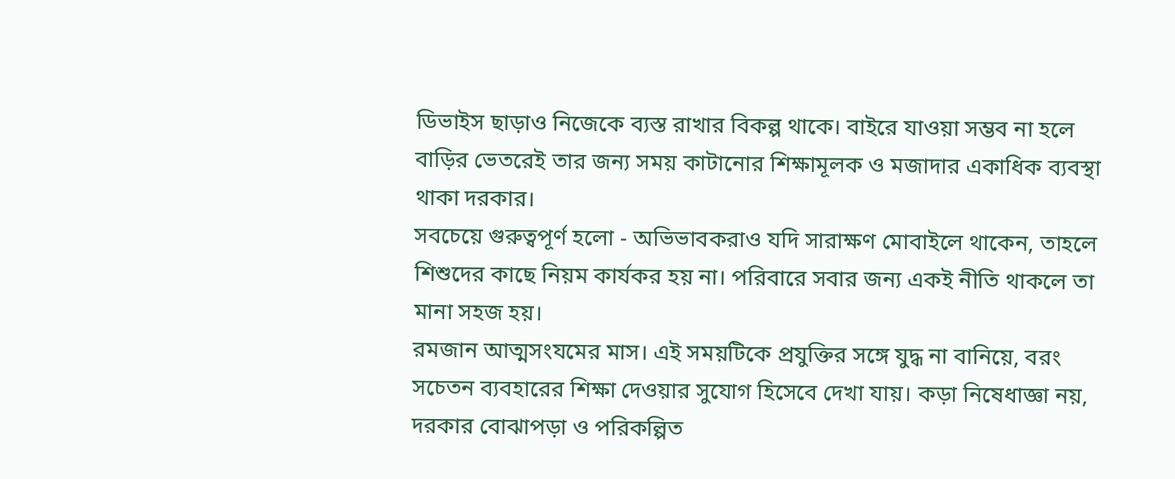ডিভাইস ছাড়াও নিজেকে ব্যস্ত রাখার বিকল্প থাকে। বাইরে যাওয়া সম্ভব না হলে বাড়ির ভেতরেই তার জন্য সময় কাটানোর শিক্ষামূলক ও মজাদার একাধিক ব্যবস্থা থাকা দরকার।
সবচেয়ে গুরুত্বপূর্ণ হলো - অভিভাবকরাও যদি সারাক্ষণ মোবাইলে থাকেন, তাহলে শিশুদের কাছে নিয়ম কার্যকর হয় না। পরিবারে সবার জন্য একই নীতি থাকলে তা মানা সহজ হয়।
রমজান আত্মসংযমের মাস। এই সময়টিকে প্রযুক্তির সঙ্গে যুদ্ধ না বানিয়ে, বরং সচেতন ব্যবহারের শিক্ষা দেওয়ার সুযোগ হিসেবে দেখা যায়। কড়া নিষেধাজ্ঞা নয়, দরকার বোঝাপড়া ও পরিকল্পিত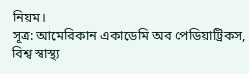নিয়ম।
সূত্র: আমেরিকান একাডেমি অব পেডিয়াট্রিকস, বিশ্ব স্বাস্থ্য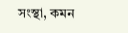সংস্থা, কমন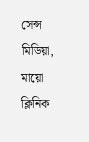সেন্স মিডিয়া, মায়ো ক্লিনিক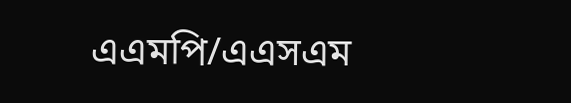এএমপি/এএসএম